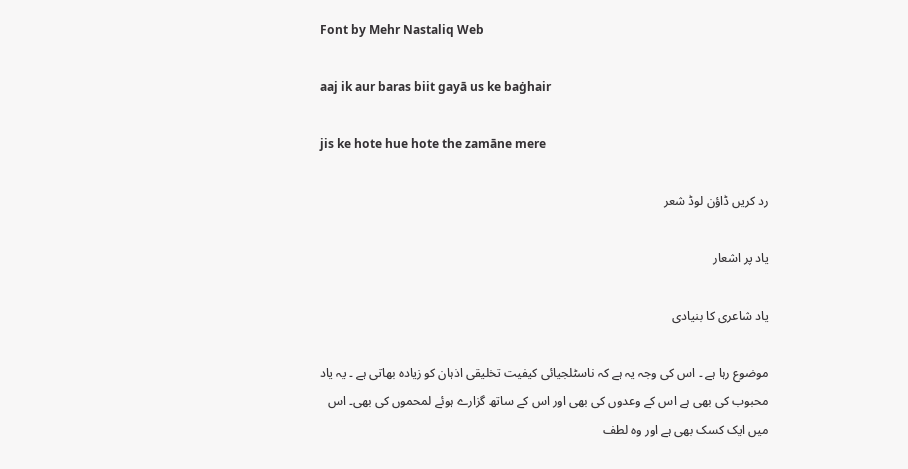Font by Mehr Nastaliq Web

aaj ik aur baras biit gayā us ke baġhair

jis ke hote hue hote the zamāne mere

رد کریں ڈاؤن لوڈ شعر

یاد پر اشعار

یاد شاعری کا بنیادی

موضوع رہا ہے ۔ اس کی وجہ یہ ہے کہ ناسٹلجیائی کیفیت تخلیقی اذہان کو زیادہ بھاتی ہے ۔ یہ یاد محبوب کی بھی ہے اس کے وعدوں کی بھی اور اس کے ساتھ گزارے ہوئے لمحموں کی بھی۔ اس میں ایک کسک بھی ہے اور وہ لطف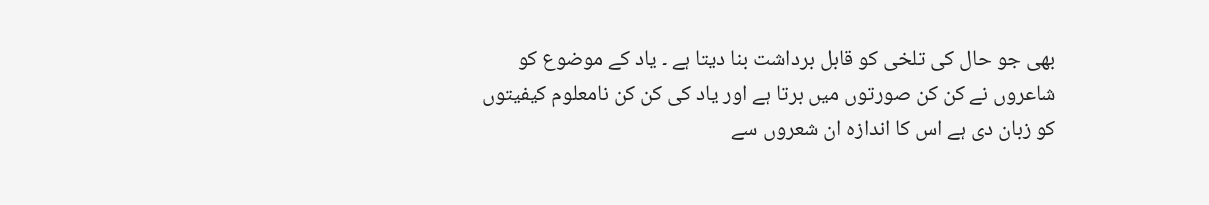بھی جو حال کی تلخی کو قابل برداشت بنا دیتا ہے ۔ یاد کے موضوع کو شاعروں نے کن کن صورتوں میں برتا ہے اور یاد کی کن کن نامعلوم کیفیتوں کو زبان دی ہے اس کا اندازہ ان شعروں سے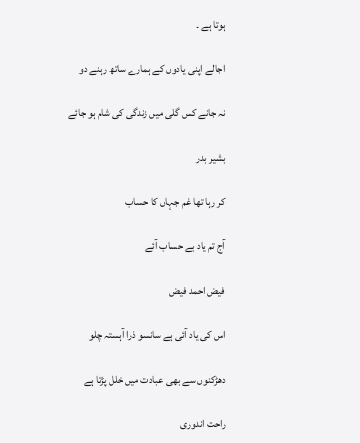ہوتا ہے ۔

اجالے اپنی یادوں کے ہمارے ساتھ رہنے دو

نہ جانے کس گلی میں زندگی کی شام ہو جائے

بشیر بدر

کر رہا تھا غم جہاں کا حساب

آج تم یاد بے حساب آئے

فیض احمد فیض

اس کی یاد آئی ہے سانسو ذرا آہستہ چلو

دھڑکنوں سے بھی عبادت میں خلل پڑتا ہے

راحت اندوری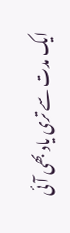ایک مدت سے تری یاد بھی آئی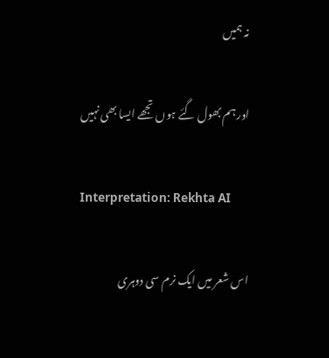نہ ہمیں

اور ہم بھول گئے ہوں تجھے ایسا بھی نہیں

Interpretation: Rekhta AI

اس شعر میں ایک نرم سی دوہری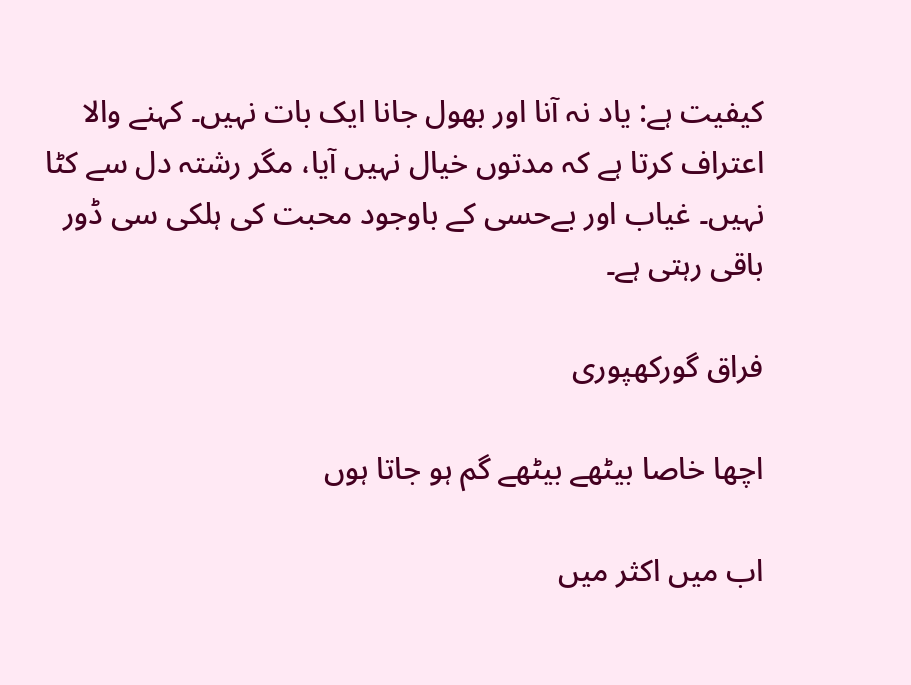کیفیت ہے: یاد نہ آنا اور بھول جانا ایک بات نہیں۔ کہنے والا اعتراف کرتا ہے کہ مدتوں خیال نہیں آیا، مگر رشتہ دل سے کٹا نہیں۔ غیاب اور بےحسی کے باوجود محبت کی ہلکی سی ڈور باقی رہتی ہے۔

فراق گورکھپوری

اچھا خاصا بیٹھے بیٹھے گم ہو جاتا ہوں

اب میں اکثر میں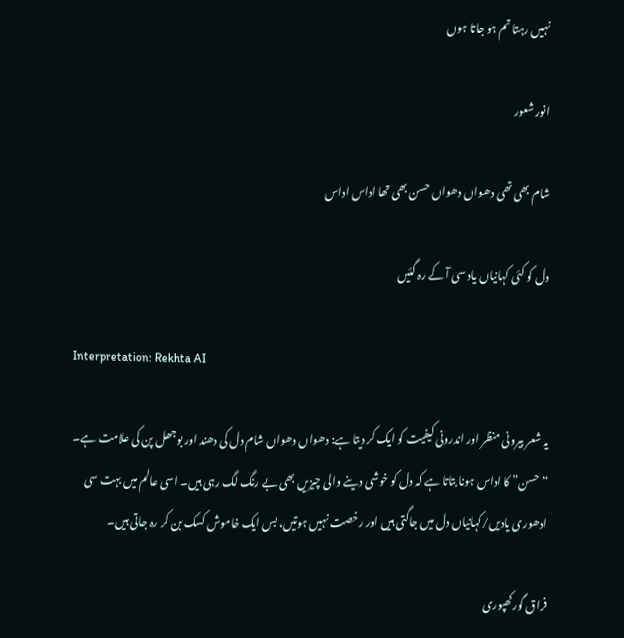نہیں رہتا تم ہو جاتا ہوں

انور شعور

شام بھی تھی دھواں دھواں حسن بھی تھا اداس اداس

دل کو کئی کہانیاں یاد سی آ کے رہ گئیں

Interpretation: Rekhta AI

یہ شعر بیرونی منظر اور اندرونی کیفیت کو ایک کر دیتا ہے: دھواں دھواں شام دل کی دھند اور بوجھل پن کی علامت ہے۔ “حسن” کا اداس ہونا بتاتا ہے کہ دل کو خوشی دینے والی چیزیں بھی بے رنگ لگ رہی ہیں۔ اسی عالم میں بہت سی ادھوری یادیں/کہانیاں دل میں جاگتی ہیں اور رخصت نہیں ہوتیں، بس ایک خاموش کسک بن کر رہ جاتی ہیں۔

فراق گورکھپوری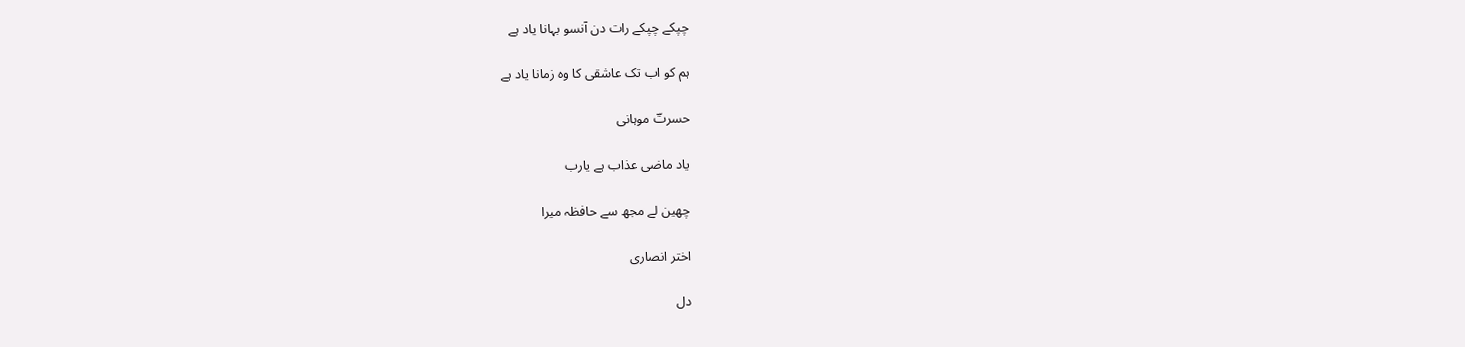چپکے چپکے رات دن آنسو بہانا یاد ہے

ہم کو اب تک عاشقی کا وہ زمانا یاد ہے

حسرتؔ موہانی

یاد ماضی عذاب ہے یارب

چھین لے مجھ سے حافظہ میرا

اختر انصاری

دل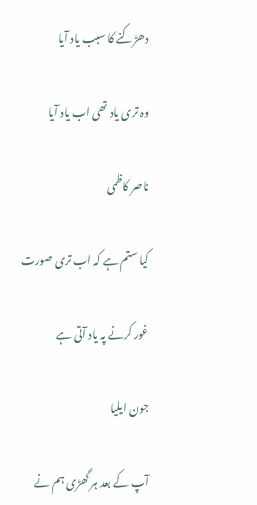دھڑکنے کا سبب یاد آیا

وہ تری یاد تھی اب یاد آیا

ناصر کاظمی

کیا ستم ہے کہ اب تری صورت

غور کرنے پہ یاد آتی ہے

جون ایلیا

آپ کے بعد ہر گھڑی ہم نے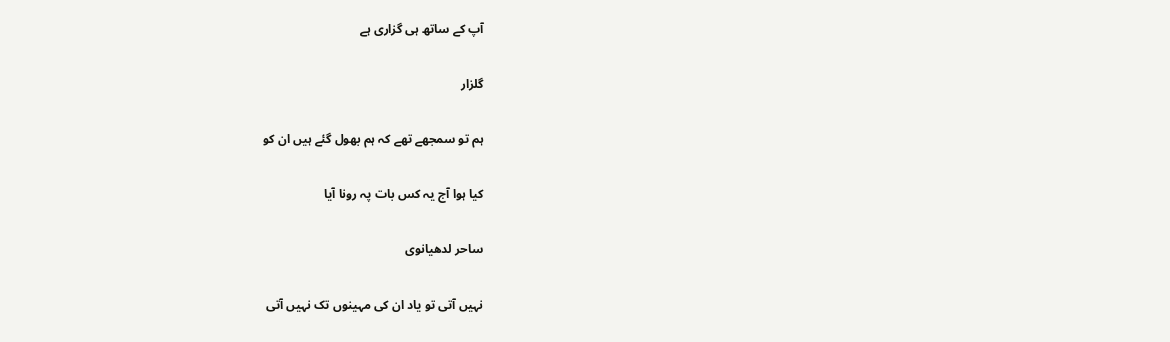آپ کے ساتھ ہی گزاری ہے

گلزار

ہم تو سمجھے تھے کہ ہم بھول گئے ہیں ان کو

کیا ہوا آج یہ کس بات پہ رونا آیا

ساحر لدھیانوی

نہیں آتی تو یاد ان کی مہینوں تک نہیں آتی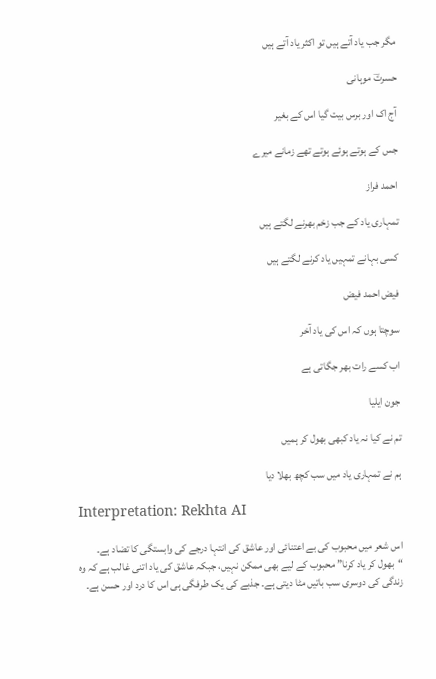مگر جب یاد آتے ہیں تو اکثر یاد آتے ہیں

حسرتؔ موہانی

آج اک اور برس بیت گیا اس کے بغیر

جس کے ہوتے ہوئے ہوتے تھے زمانے میرے

احمد فراز

تمہاری یاد کے جب زخم بھرنے لگتے ہیں

کسی بہانے تمہیں یاد کرنے لگتے ہیں

فیض احمد فیض

سوچتا ہوں کہ اس کی یاد آخر

اب کسے رات بھر جگاتی ہے

جون ایلیا

تم نے کیا نہ یاد کبھی بھول کر ہمیں

ہم نے تمہاری یاد میں سب کچھ بھلا دیا

Interpretation: Rekhta AI

اس شعر میں محبوب کی بے اعتنائی اور عاشق کی انتہا درجے کی وابستگی کا تضاد ہے۔ “بھول کر یاد کرنا” محبوب کے لیے بھی ممکن نہیں، جبکہ عاشق کی یاد اتنی غالب ہے کہ وہ زندگی کی دوسری سب باتیں مٹا دیتی ہے۔ جذبے کی یک طرفگی ہی اس کا درد اور حسن ہے۔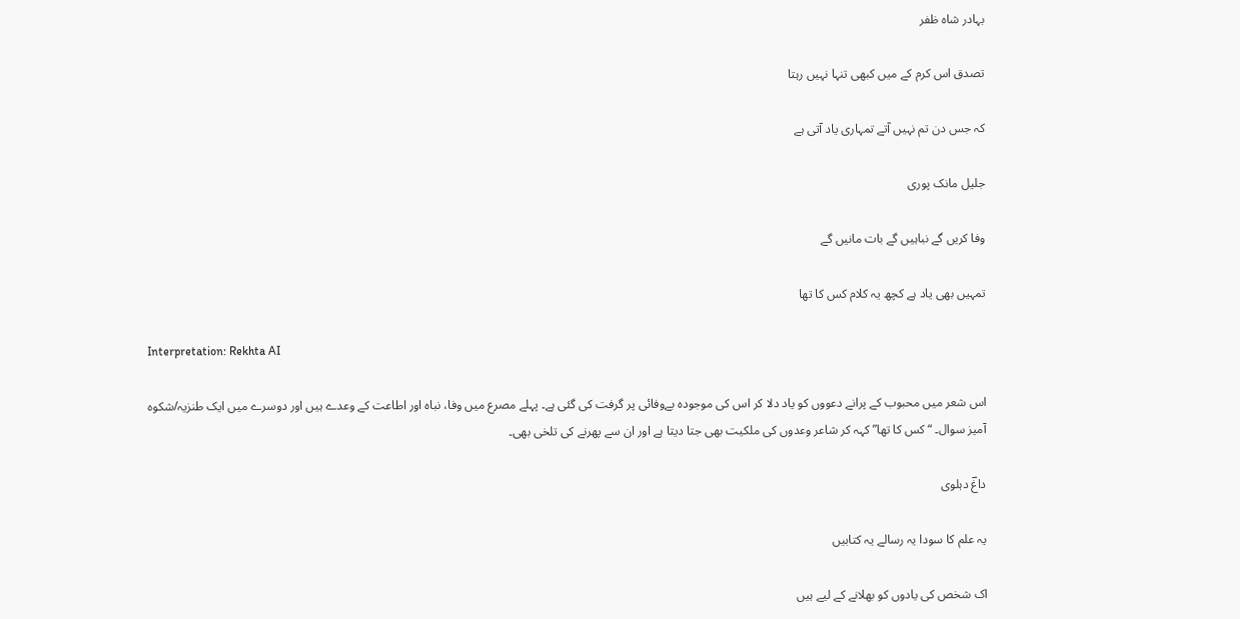بہادر شاہ ظفر

تصدق اس کرم کے میں کبھی تنہا نہیں رہتا

کہ جس دن تم نہیں آتے تمہاری یاد آتی ہے

جلیل مانک پوری

وفا کریں گے نباہیں گے بات مانیں گے

تمہیں بھی یاد ہے کچھ یہ کلام کس کا تھا

Interpretation: Rekhta AI

اس شعر میں محبوب کے پرانے دعووں کو یاد دلا کر اس کی موجودہ بےوفائی پر گرفت کی گئی ہے۔ پہلے مصرع میں وفا، نباہ اور اطاعت کے وعدے ہیں اور دوسرے میں ایک طنزیہ/شکوہ آمیز سوال۔ “کس کا تھا” کہہ کر شاعر وعدوں کی ملکیت بھی جتا دیتا ہے اور ان سے پھرنے کی تلخی بھی۔

داغؔ دہلوی

یہ علم کا سودا یہ رسالے یہ کتابیں

اک شخص کی یادوں کو بھلانے کے لیے ہیں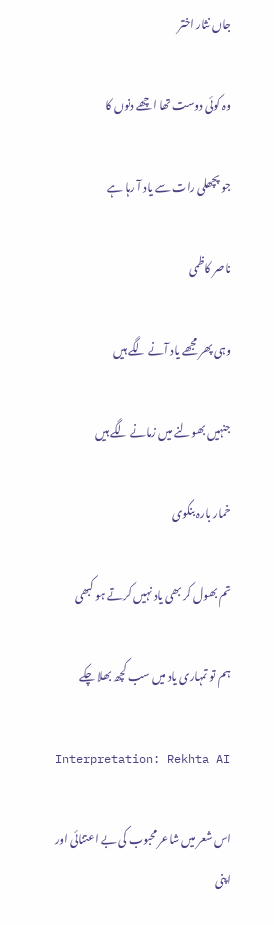جاں نثار اختر

وہ کوئی دوست تھا اچھے دنوں کا

جو پچھلی رات سے یاد آ رہا ہے

ناصر کاظمی

وہی پھر مجھے یاد آنے لگے ہیں

جنہیں بھولنے میں زمانے لگے ہیں

خمار بارہ بنکوی

تم بھول کر بھی یاد نہیں کرتے ہو کبھی

ہم تو تمہاری یاد میں سب کچھ بھلا چکے

Interpretation: Rekhta AI

اس شعر میں شاعر محبوب کی بے اعتنائی اور اپنی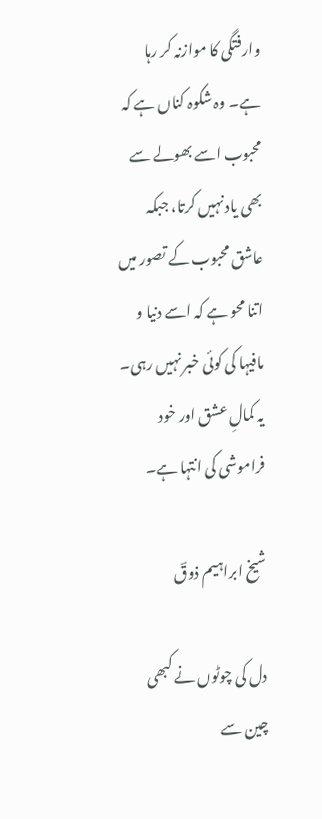وارفتگی کا موازنہ کر رہا ہے۔ وہ شکوہ کناں ہے کہ محبوب اسے بھولے سے بھی یاد نہیں کرتا، جبکہ عاشق محبوب کے تصور میں اتنا محو ہے کہ اسے دنیا و مافیہا کی کوئی خبر نہیں رہی۔ یہ کمالِ عشق اور خود فراموشی کی انتہا ہے۔

شیخ ابراہیم ذوقؔ

دل کی چوٹوں نے کبھی چین سے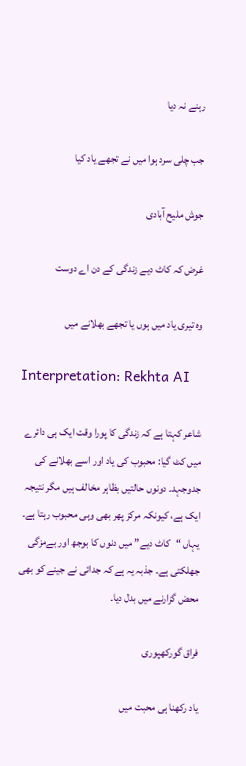رہنے نہ دیا

جب چلی سرد ہوا میں نے تجھے یاد کیا

جوش ملیح آبادی

غرض کہ کاٹ دیے زندگی کے دن اے دوست

وہ تیری یاد میں ہوں یا تجھے بھلانے میں

Interpretation: Rekhta AI

شاعر کہتا ہے کہ زندگی کا پورا وقت ایک ہی دائرے میں کٹ گیا: محبوب کی یاد اور اسے بھلانے کی جدوجہد۔ دونوں حالتیں بظاہر مخالف ہیں مگر نتیجہ ایک ہے، کیونکہ مرکز پھر بھی وہی محبوب رہتا ہے۔ یہاں “کاٹ دیے” میں دنوں کا بوجھ اور بےمزگی جھلکتی ہے۔ جذبہ یہ ہے کہ جدائی نے جینے کو بھی محض گزارنے میں بدل دیا۔

فراق گورکھپوری

یاد رکھنا ہی محبت میں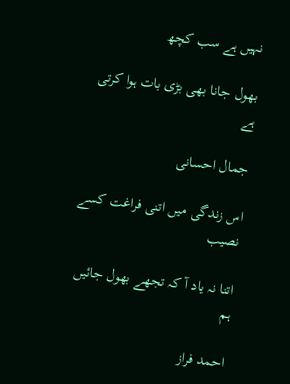نہیں ہے سب کچھ

بھول جانا بھی بڑی بات ہوا کرتی ہے

جمال احسانی

اس زندگی میں اتنی فراغت کسے نصیب

اتنا نہ یاد آ کہ تجھے بھول جائیں ہم

احمد فراز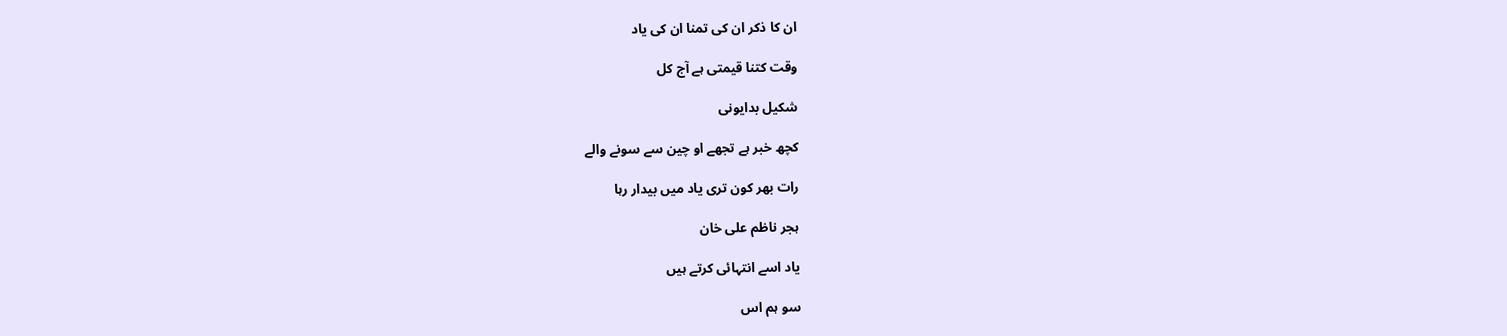ان کا ذکر ان کی تمنا ان کی یاد

وقت کتنا قیمتی ہے آج کل

شکیل بدایونی

کچھ خبر ہے تجھے او چین سے سونے والے

رات بھر کون تری یاد میں بیدار رہا

ہجر ناظم علی خان

یاد اسے انتہائی کرتے ہیں

سو ہم اس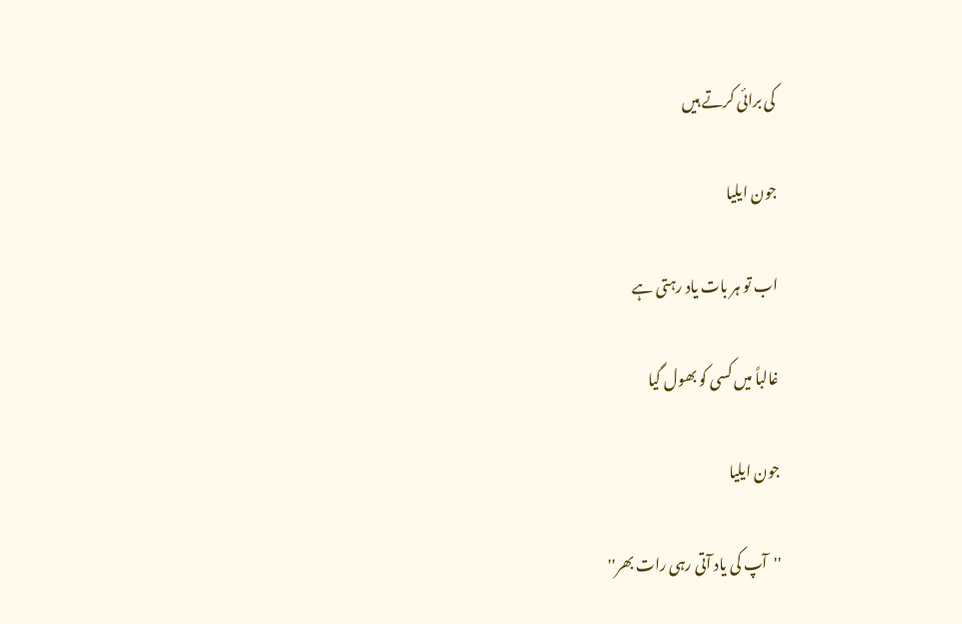کی برائی کرتے ہیں

جون ایلیا

اب تو ہر بات یاد رہتی ہے

غالباً میں کسی کو بھول گیا

جون ایلیا

''آپ کی یاد آتی رہی رات بھر''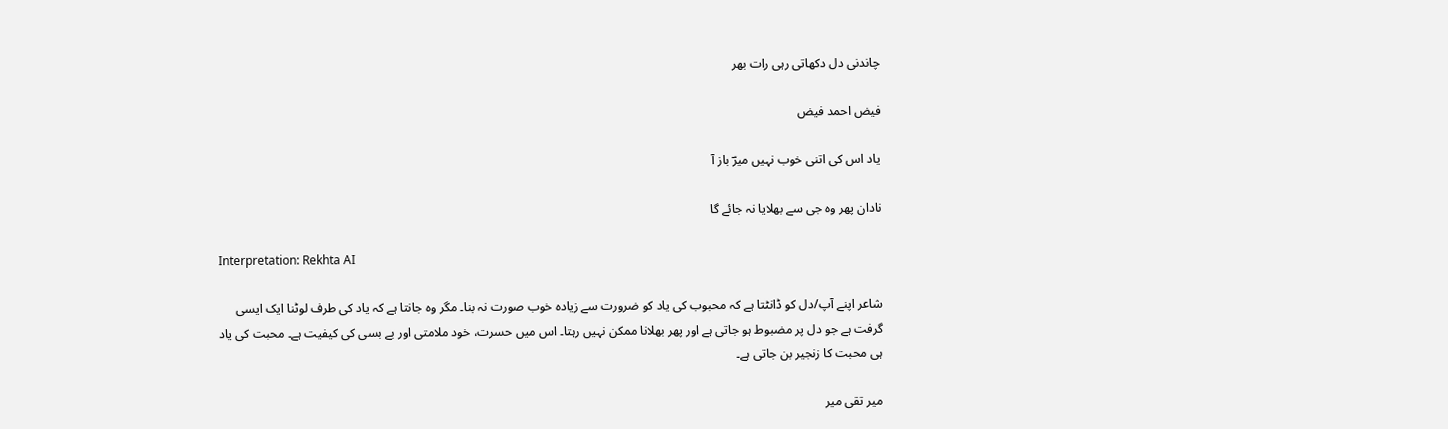چاندنی دل دکھاتی رہی رات بھر

فیض احمد فیض

یاد اس کی اتنی خوب نہیں میرؔ باز آ

نادان پھر وہ جی سے بھلایا نہ جائے گا

Interpretation: Rekhta AI

شاعر اپنے آپ/دل کو ڈانٹتا ہے کہ محبوب کی یاد کو ضرورت سے زیادہ خوب صورت نہ بنا۔ مگر وہ جانتا ہے کہ یاد کی طرف لوٹنا ایک ایسی گرفت ہے جو دل پر مضبوط ہو جاتی ہے اور پھر بھلانا ممکن نہیں رہتا۔ اس میں حسرت، خود ملامتی اور بے بسی کی کیفیت ہے۔ محبت کی یاد ہی محبت کا زنجیر بن جاتی ہے۔

میر تقی میر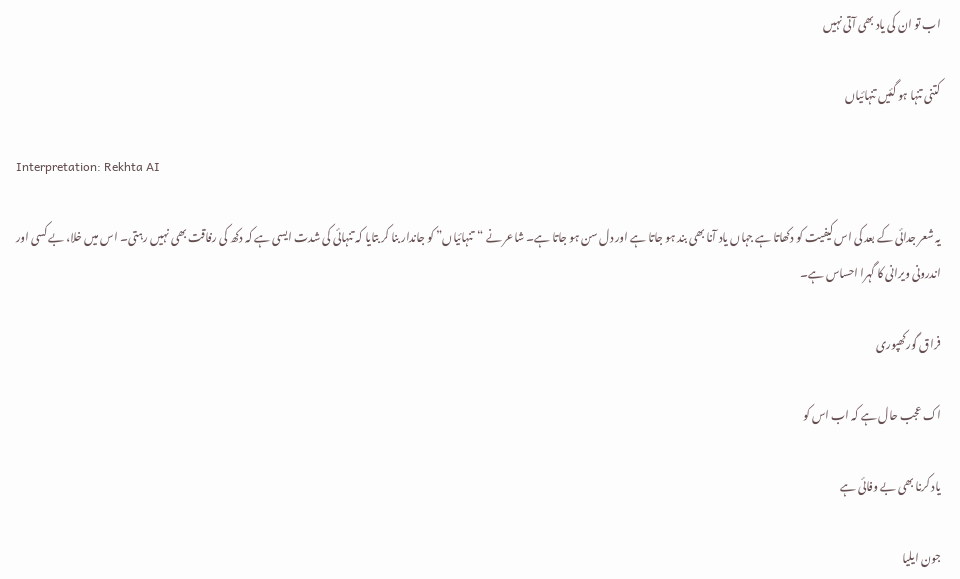اب تو ان کی یاد بھی آتی نہیں

کتنی تنہا ہو گئیں تنہائیاں

Interpretation: Rekhta AI

یہ شعر جدائی کے بعد کی اس کیفیت کو دکھاتا ہے جہاں یاد آنا بھی بند ہو جاتا ہے اور دل سن ہو جاتا ہے۔ شاعر نے “تنہائیاں” کو جاندار بنا کر بتایا کہ تنہائی کی شدت ایسی ہے کہ دکھ کی رفاقت بھی نہیں رہتی۔ اس میں خلا، بے کسی اور اندرونی ویرانی کا گہرا احساس ہے۔

فراق گورکھپوری

اک عجب حال ہے کہ اب اس کو

یاد کرنا بھی بے وفائی ہے

جون ایلیا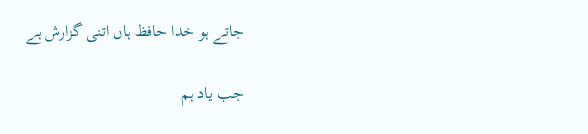جاتے ہو خدا حافظ ہاں اتنی گزارش ہے

جب یاد ہم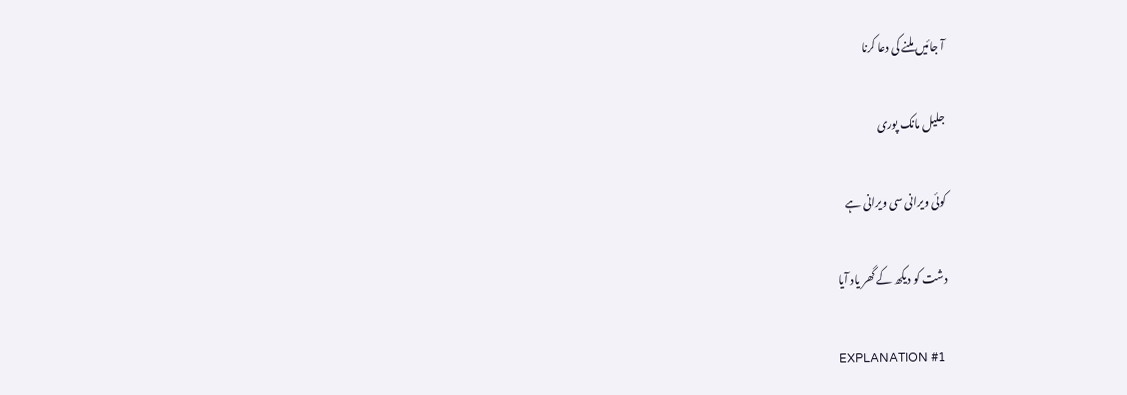آ جائیں ملنے کی دعا کرنا

جلیل مانک پوری

کوئی ویرانی سی ویرانی ہے

دشت کو دیکھ کے گھر یاد آیا

EXPLANATION #1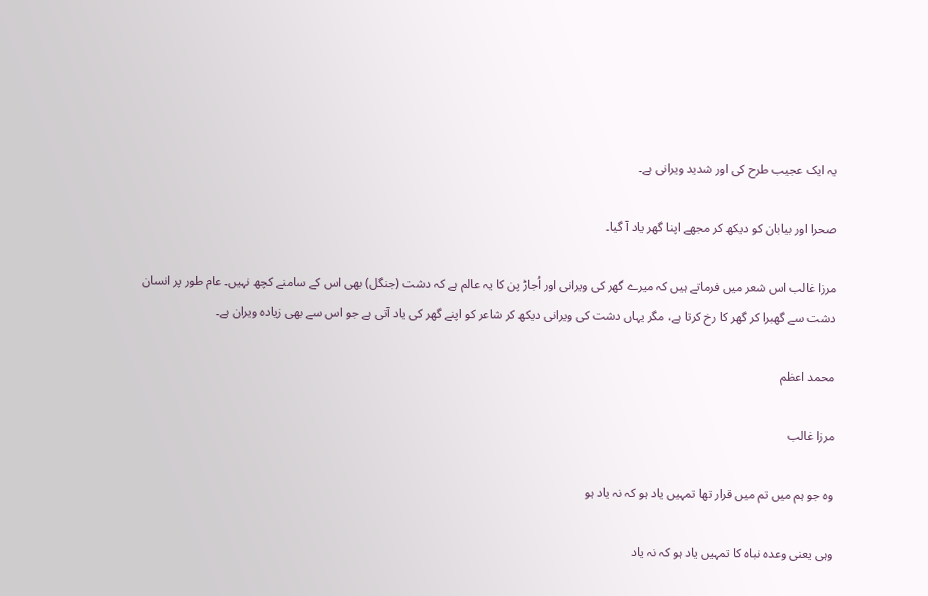یہ ایک عجیب طرح کی اور شدید ویرانی ہے۔

صحرا اور بیابان کو دیکھ کر مجھے اپنا گھر یاد آ گیا۔

مرزا غالب اس شعر میں فرماتے ہیں کہ میرے گھر کی ویرانی اور اُجاڑ پن کا یہ عالم ہے کہ دشت (جنگل) بھی اس کے سامنے کچھ نہیں۔ عام طور پر انسان دشت سے گھبرا کر گھر کا رخ کرتا ہے، مگر یہاں دشت کی ویرانی دیکھ کر شاعر کو اپنے گھر کی یاد آتی ہے جو اس سے بھی زیادہ ویران ہے۔

محمد اعظم

مرزا غالب

وہ جو ہم میں تم میں قرار تھا تمہیں یاد ہو کہ نہ یاد ہو

وہی یعنی وعدہ نباہ کا تمہیں یاد ہو کہ نہ یاد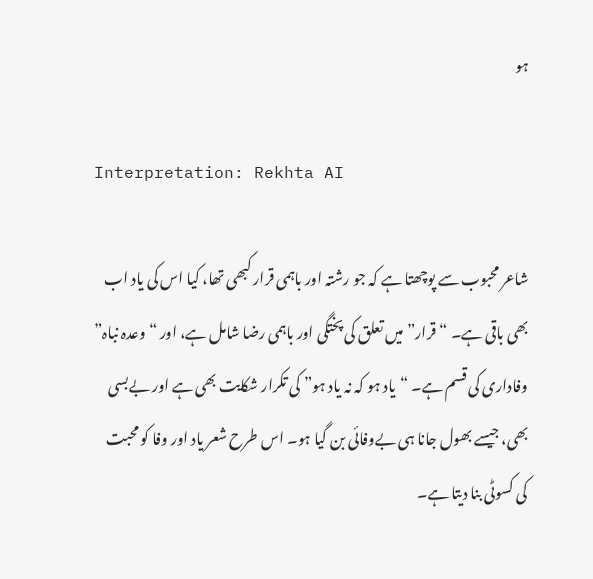ہو

Interpretation: Rekhta AI

شاعر محبوب سے پوچھتا ہے کہ جو رشتہ اور باہمی قرار کبھی تھا، کیا اس کی یاد اب بھی باقی ہے۔ “قرار” میں تعلق کی پختگی اور باہمی رضا شامل ہے، اور “وعدہ نباہ” وفاداری کی قسم ہے۔ “یاد ہو کہ نہ یاد ہو” کی تکرار شکایت بھی ہے اور بےبسی بھی، جیسے بھول جانا ہی بےوفائی بن گیا ہو۔ اس طرح شعر یاد اور وفا کو محبت کی کسوٹی بنا دیتا ہے۔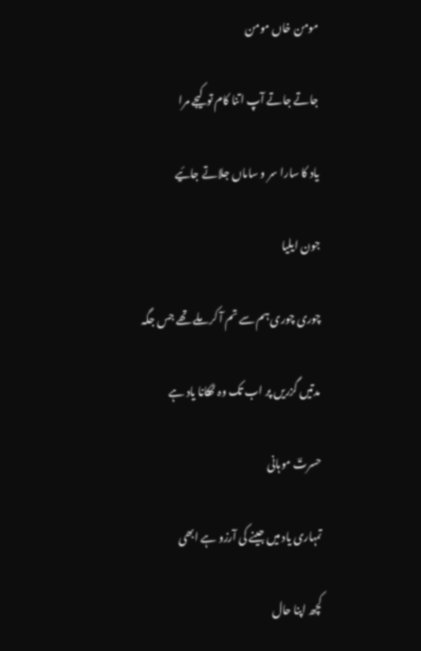مومن خاں مومن

جاتے جاتے آپ اتنا کام تو کیجے مرا

یاد کا سارا سر و ساماں جلاتے جائیے

جون ایلیا

چوری چوری ہم سے تم آ کر ملے تھے جس جگہ

مدتیں گزریں پر اب تک وہ ٹھکانا یاد ہے

حسرتؔ موہانی

تمہاری یاد میں جینے کی آرزو ہے ابھی

کچھ اپنا حال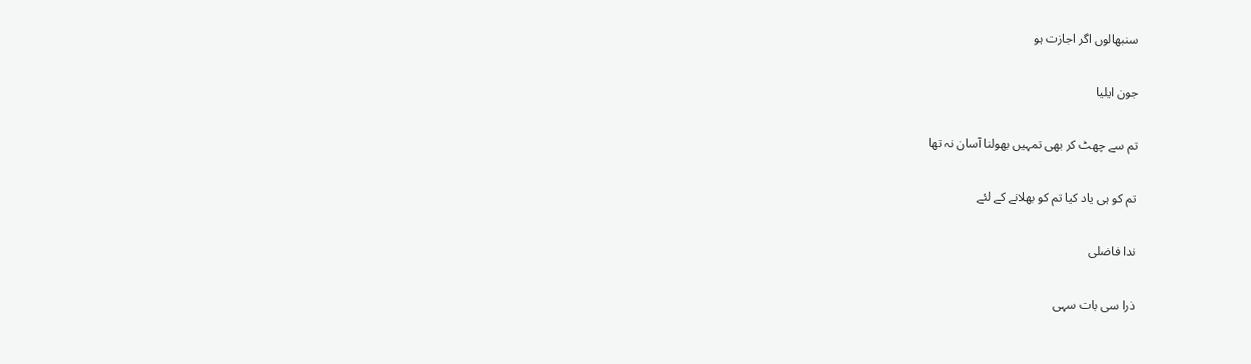سنبھالوں اگر اجازت ہو

جون ایلیا

تم سے چھٹ کر بھی تمہیں بھولنا آسان نہ تھا

تم کو ہی یاد کیا تم کو بھلانے کے لئے

ندا فاضلی

ذرا سی بات سہی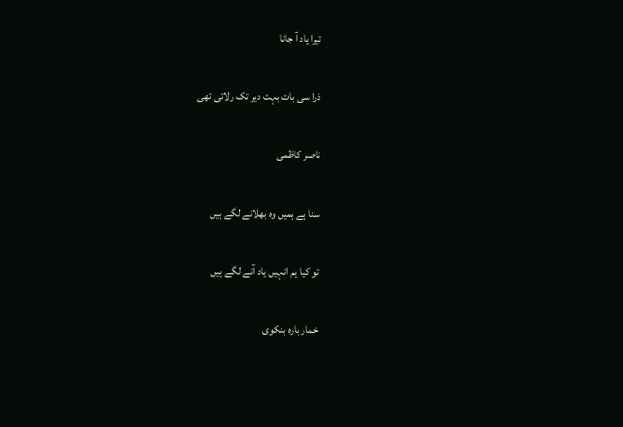تیرا یاد آ جانا

ذرا سی بات بہت دیر تک رلاتی تھی

ناصر کاظمی

سنا ہے ہمیں وہ بھلانے لگے ہیں

تو کیا ہم انہیں یاد آنے لگے ہیں

خمار بارہ بنکوی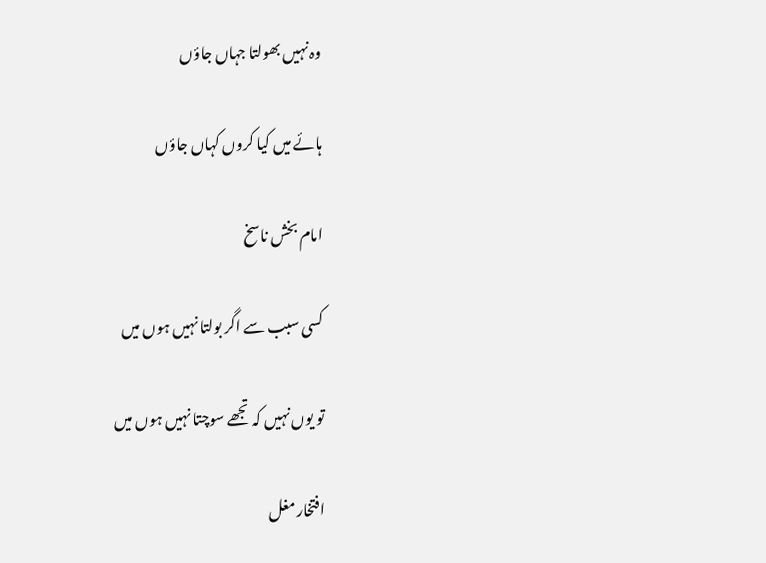وہ نہیں بھولتا جہاں جاؤں

ہائے میں کیا کروں کہاں جاؤں

امام بخش ناسخ

کسی سبب سے اگر بولتا نہیں ہوں میں

تو یوں نہیں کہ تجھے سوچتا نہیں ہوں میں

افتخار مغل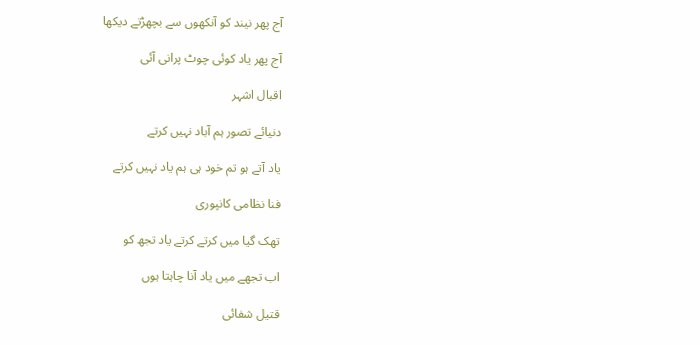آج پھر نیند کو آنکھوں سے بچھڑتے دیکھا

آج پھر یاد کوئی چوٹ پرانی آئی

اقبال اشہر

دنیائے تصور ہم آباد نہیں کرتے

یاد آتے ہو تم خود ہی ہم یاد نہیں کرتے

فنا نظامی کانپوری

تھک گیا میں کرتے کرتے یاد تجھ کو

اب تجھے میں یاد آنا چاہتا ہوں

قتیل شفائی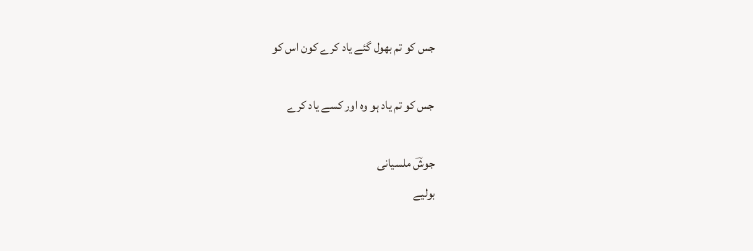جس کو تم بھول گئے یاد کرے کون اس کو

جس کو تم یاد ہو وہ اور کسے یاد کرے

جوشؔ ملسیانی
بولیے